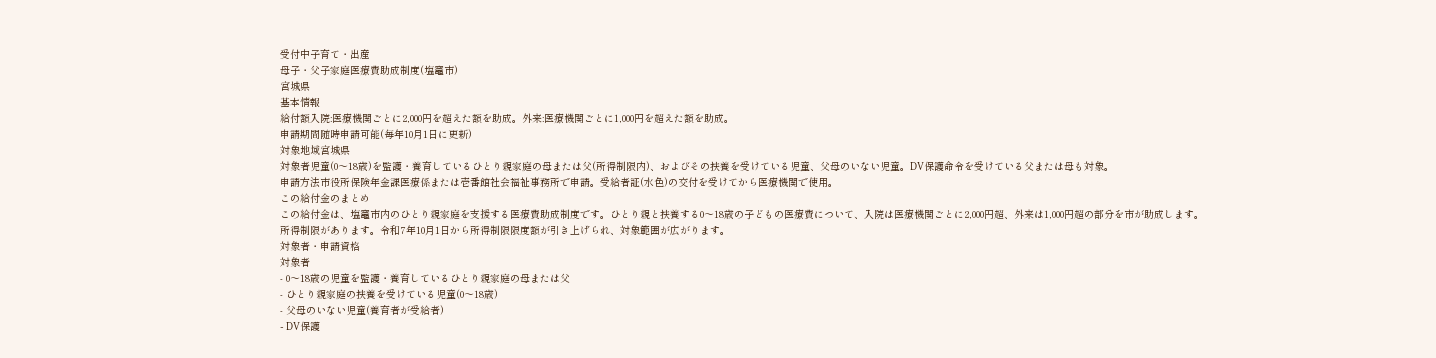受付中子育て・出産
母子・父子家庭医療費助成制度(塩竈市)
宮城県
基本情報
給付額入院:医療機関ごとに2,000円を超えた額を助成。外来:医療機関ごとに1,000円を超えた額を助成。
申請期間随時申請可能(毎年10月1日に更新)
対象地域宮城県
対象者児童(0〜18歳)を監護・養育しているひとり親家庭の母または父(所得制限内)、およびその扶養を受けている児童、父母のいない児童。DV保護命令を受けている父または母も対象。
申請方法市役所保険年金課医療係または壱番館社会福祉事務所で申請。受給者証(水色)の交付を受けてから医療機関で使用。
この給付金のまとめ
この給付金は、塩竈市内のひとり親家庭を支援する医療費助成制度です。ひとり親と扶養する0〜18歳の子どもの医療費について、入院は医療機関ごとに2,000円超、外来は1,000円超の部分を市が助成します。
所得制限があります。令和7年10月1日から所得制限限度額が引き上げられ、対象範囲が広がります。
対象者・申請資格
対象者
- 0〜18歳の児童を監護・養育しているひとり親家庭の母または父
- ひとり親家庭の扶養を受けている児童(0〜18歳)
- 父母のいない児童(養育者が受給者)
- DV保護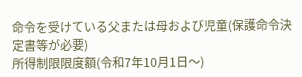命令を受けている父または母および児童(保護命令決定書等が必要)
所得制限限度額(令和7年10月1日〜)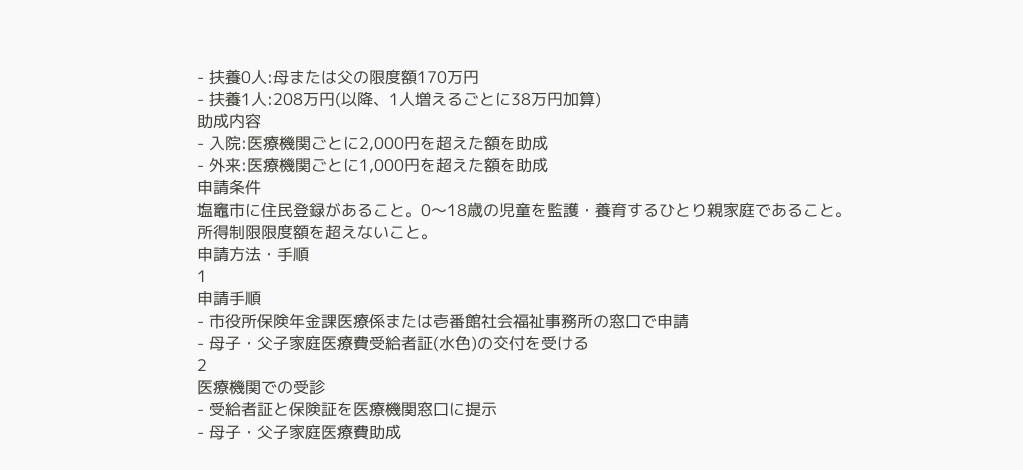- 扶養0人:母または父の限度額170万円
- 扶養1人:208万円(以降、1人増えるごとに38万円加算)
助成内容
- 入院:医療機関ごとに2,000円を超えた額を助成
- 外来:医療機関ごとに1,000円を超えた額を助成
申請条件
塩竈市に住民登録があること。0〜18歳の児童を監護・養育するひとり親家庭であること。
所得制限限度額を超えないこと。
申請方法・手順
1
申請手順
- 市役所保険年金課医療係または壱番館社会福祉事務所の窓口で申請
- 母子・父子家庭医療費受給者証(水色)の交付を受ける
2
医療機関での受診
- 受給者証と保険証を医療機関窓口に提示
- 母子・父子家庭医療費助成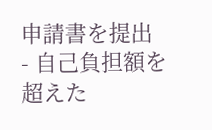申請書を提出
- 自己負担額を超えた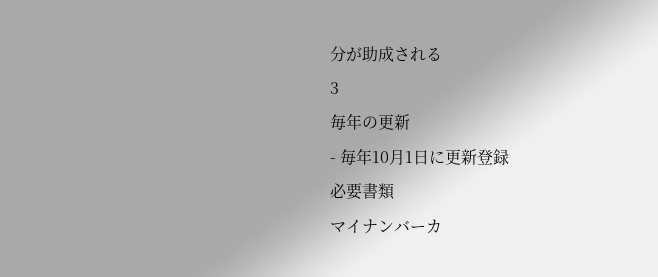分が助成される
3
毎年の更新
- 毎年10月1日に更新登録
必要書類
マイナンバーカ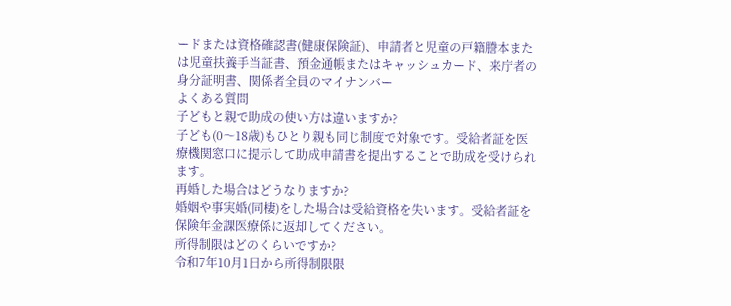ードまたは資格確認書(健康保険証)、申請者と児童の戸籍謄本または児童扶養手当証書、預金通帳またはキャッシュカード、来庁者の身分証明書、関係者全員のマイナンバー
よくある質問
子どもと親で助成の使い方は違いますか?
子ども(0〜18歳)もひとり親も同じ制度で対象です。受給者証を医療機関窓口に提示して助成申請書を提出することで助成を受けられます。
再婚した場合はどうなりますか?
婚姻や事実婚(同棲)をした場合は受給資格を失います。受給者証を保険年金課医療係に返却してください。
所得制限はどのくらいですか?
令和7年10月1日から所得制限限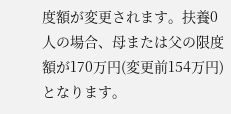度額が変更されます。扶養0人の場合、母または父の限度額が170万円(変更前154万円)となります。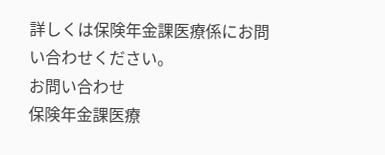詳しくは保険年金課医療係にお問い合わせください。
お問い合わせ
保険年金課医療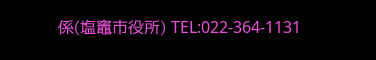係(塩竈市役所) TEL:022-364-1131